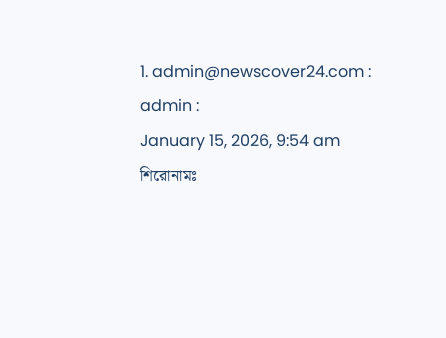1. admin@newscover24.com : admin :
January 15, 2026, 9:54 am
শিরোনামঃ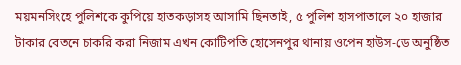ময়মনসিংহে পুলিশকে কুপিয়ে হাতকড়াসহ আসামি ছিনতাই, ৫ পুলিশ হাসপাতালে ২০ হাজার টাকার বেতনে চাকরি করা নিজাম এখন কোটিপতি হোসেনপুর থানায় ওপেন হাউস-ডে অনুষ্ঠিত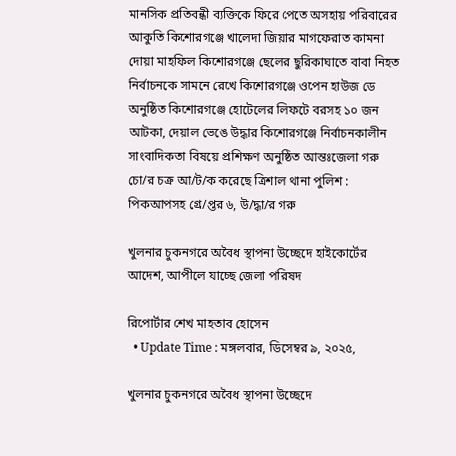মানসিক প্রতিবন্ধী ব্যক্তিকে ফিরে পেতে অসহায় পরিবারের আকুতি কিশোরগঞ্জে খালেদা জিয়ার মাগফেরাত কামনা দোয়া মাহফিল কিশোরগঞ্জে ছেলের ছুরিকাঘাতে বাবা নিহত নির্বাচনকে সামনে রেখে কিশোরগঞ্জে ওপেন হাউজ ডে অনুষ্ঠিত কিশোরগঞ্জে হোটেলের লিফটে বরসহ ১০ জন আটকা, দেয়াল ভেঙে উদ্ধার কিশোরগঞ্জে নির্বাচনকালীন সাংবাদিকতা বিষয়ে প্রশিক্ষণ অনুষ্ঠিত আন্তঃজেলা গরু চো/র চক্র আ/ট/ক করেছে ত্রিশাল থানা পুলিশ : পিকআপসহ গ্রে/প্তর ৬, উ/দ্ধা/র গরু

খুলনার চুকনগরে অবৈধ স্থাপনা উচ্ছেদে হাইকোর্টের আদেশ, আপীলে যাচ্ছে জেলা পরিষদ

রিপোর্টার শেখ মাহতাব হোসেন
  • Update Time : মঙ্গলবার, ডিসেম্বর ৯, ২০২৫,

খুলনার চুকনগরে অবৈধ স্থাপনা উচ্ছেদে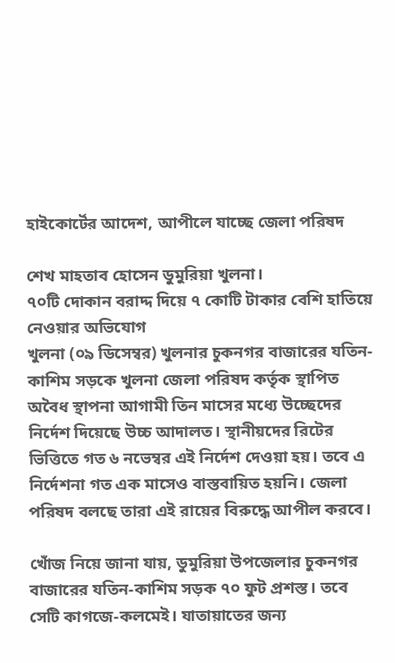হাইকোর্টের আদেশ, আপীলে যাচ্ছে জেলা পরিষদ

শেখ মাহতাব হোসেন ডুমুরিয়া খুলনা।
৭০টি দোকান বরাদ্দ দিয়ে ৭ কোটি টাকার বেশি হাতিয়ে নেওয়ার অভিযোগ
খুলনা (০৯ ডিসেম্বর) খুলনার চুকনগর বাজারের যতিন-কাশিম সড়কে খুলনা জেলা পরিষদ কর্তৃক স্থাপিত অবৈধ স্থাপনা আগামী তিন মাসের মধ্যে উচ্ছেদের নির্দেশ দিয়েছে উচ্চ আদালত। স্থানীয়দের রিটের ভিত্তিতে গত ৬ নভেম্বর এই নির্দেশ দেওয়া হয়। তবে এ নির্দেশনা গত এক মাসেও বাস্তবায়িত হয়নি। জেলা পরিষদ বলছে তারা এই রায়ের বিরুদ্ধে আপীল করবে।

খোঁজ নিয়ে জানা যায়, ডুমুরিয়া উপজেলার চুকনগর বাজারের যতিন-কাশিম সড়ক ৭০ ফুট প্রশস্ত। তবে সেটি কাগজে-কলমেই। যাতায়াতের জন্য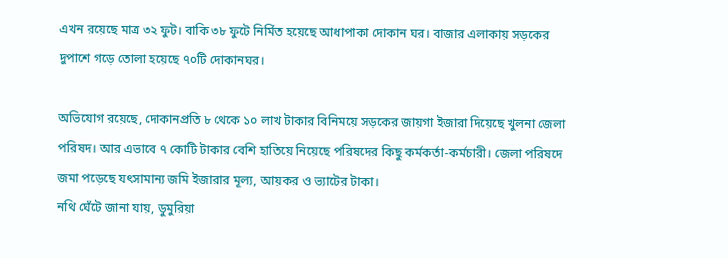এখন রয়েছে মাত্র ৩২ ফুট। বাকি ৩৮ ফুটে নির্মিত হয়েছে আধাপাকা দোকান ঘর। বাজার এলাকায় সড়কের দুপাশে গড়ে তোলা হয়েছে ৭০টি দোকানঘর।

অভিযোগ রয়েছে, দোকানপ্রতি ৮ থেকে ১০ লাখ টাকার বিনিময়ে সড়কের জায়গা ইজারা দিয়েছে খুলনা জেলা পরিষদ। আর এভাবে ৭ কোটি টাকার বেশি হাতিয়ে নিয়েছে পরিষদের কিছু কর্মকর্তা-কর্মচারী। জেলা পরিষদে জমা পড়েছে যৎসামান্য জমি ইজারার মূল্য, আয়কর ও ভ্যাটের টাকা।
নথি ঘেঁটে জানা যায়, ডুমুরিয়া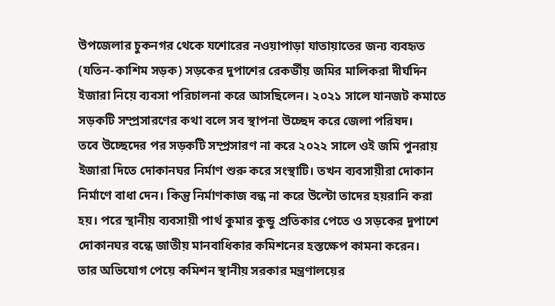উপজেলার চুকনগর থেকে যশোরের নওয়াপাড়া যাতায়াতের জন্য ব্যবহৃত (যতিন-কাশিম সড়ক) সড়কের দুপাশের রেকর্ডীয় জমির মালিকরা দীর্ঘদিন ইজারা নিয়ে ব্যবসা পরিচালনা করে আসছিলেন। ২০২১ সালে যানজট কমাতে সড়কটি সম্প্রসারণের কথা বলে সব স্থাপনা উচ্ছেদ করে জেলা পরিষদ।
তবে উচ্ছেদের পর সড়কটি সম্প্রসারণ না করে ২০২২ সালে ওই জমি পুনরায় ইজারা দিতে দোকানঘর নির্মাণ শুরু করে সংস্থাটি। তখন ব্যবসায়ীরা দোকান নির্মাণে বাধা দেন। কিন্তু নির্মাণকাজ বন্ধ না করে উল্টো তাদের হয়রানি করা হয়। পরে স্থানীয় ব্যবসায়ী পার্থ কুমার কুন্ডু প্রতিকার পেতে ও সড়কের দুপাশে দোকানঘর বন্ধে জাতীয় মানবাধিকার কমিশনের হস্তক্ষেপ কামনা করেন।
তার অভিযোগ পেয়ে কমিশন স্থানীয় সরকার মন্ত্রণালয়ের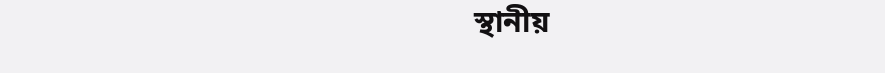স্থানীয়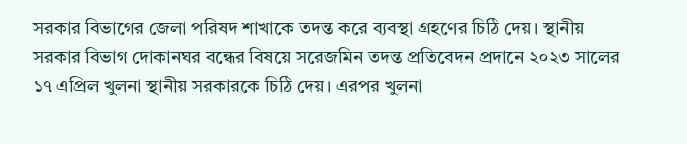সরকার বিভাগের জেলা পরিষদ শাখাকে তদন্ত করে ব্যবস্থা গ্রহণের চিঠি দেয়। স্থানীয় সরকার বিভাগ দোকানঘর বন্ধের বিষয়ে সরেজমিন তদন্ত প্রতিবেদন প্রদানে ২০২৩ সালের ১৭ এপ্রিল খুলনা স্থানীয় সরকারকে চিঠি দেয়। এরপর খুলনা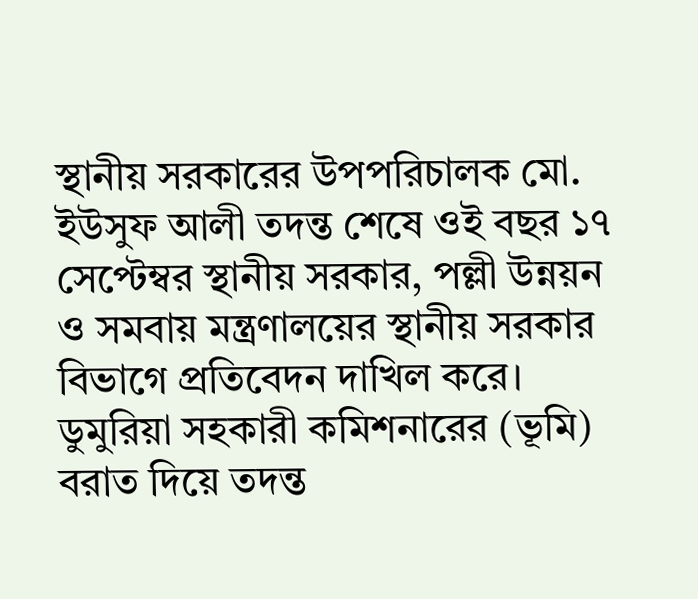স্থানীয় সরকারের উপপরিচালক মো. ইউসুফ আলী তদন্ত শেষে ওই বছর ১৭ সেপ্টেম্বর স্থানীয় সরকার, পল্লী উন্নয়ন ও সমবায় মন্ত্রণালয়ের স্থানীয় সরকার বিভাগে প্রতিবেদন দাখিল করে।
ডুমুরিয়া সহকারী কমিশনারের (ভূমি) বরাত দিয়ে তদন্ত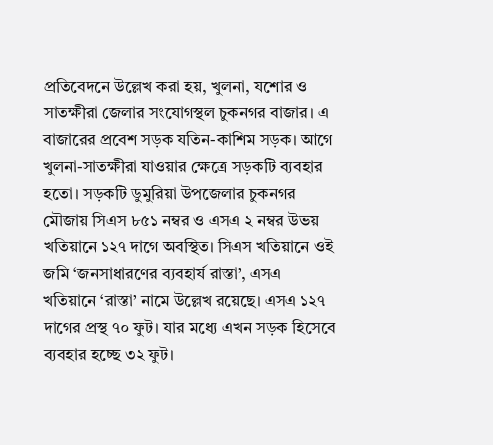প্রতিবেদনে উল্লেখ করা হয়, খুলনা, যশোর ও সাতক্ষীরা জেলার সংযোগস্থল চুকনগর বাজার। এ বাজারের প্রবেশ সড়ক যতিন-কাশিম সড়ক। আগে খুলনা-সাতক্ষীরা যাওয়ার ক্ষেত্রে সড়কটি ব্যবহার হতো। সড়কটি ডুমুরিয়া উপজেলার চুকনগর মৌজায় সিএস ৮৫১ নম্বর ও এসএ ২ নম্বর উভয় খতিয়ানে ১২৭ দাগে অবস্থিত। সিএস খতিয়ানে ওই জমি ‘জনসাধারণের ব্যবহার্য রাস্তা’, এসএ খতিয়ানে ‘রাস্তা’ নামে উল্লেখ রয়েছে। এসএ ১২৭ দাগের প্রস্থ ৭০ ফুট। যার মধ্যে এখন সড়ক হিসেবে ব্যবহার হচ্ছে ৩২ ফুট।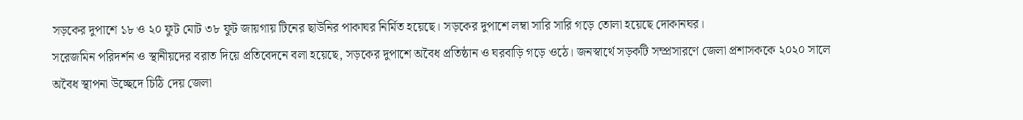সড়কের দুপাশে ১৮ ও ২০ ফুট মোট ৩৮ ফুট জায়গায় টিনের ছাউনির পাকাঘর নির্মিত হয়েছে। সড়কের দুপাশে লম্বা সারি সারি গড়ে তোলা হয়েছে দোকানঘর।
সরেজমিন পরিদর্শন ও স্থানীয়দের বরাত দিয়ে প্রতিবেদনে বলা হয়েছে, সড়কের দুপাশে অবৈধ প্রতিষ্ঠান ও ঘরবাড়ি গড়ে ওঠে। জনস্বার্থে সড়কটি সম্প্রসারণে জেলা প্রশাসককে ২০২০ সালে অবৈধ স্থাপনা উচ্ছেদে চিঠি দেয় জেলা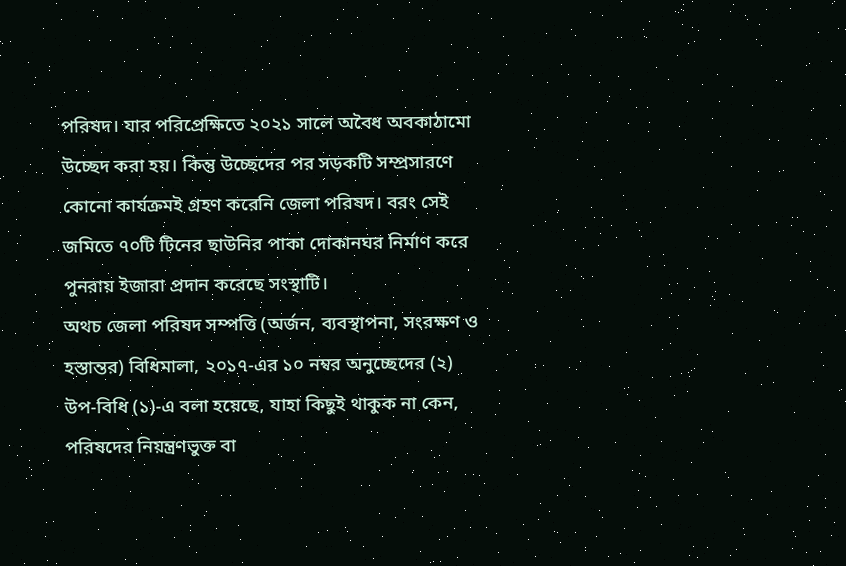পরিষদ। যার পরিপ্রেক্ষিতে ২০২১ সালে অবৈধ অবকাঠামো উচ্ছেদ করা হয়। কিন্তু উচ্ছেদের পর সড়কটি সম্প্রসারণে কোনো কার্যক্রমই গ্রহণ করেনি জেলা পরিষদ। বরং সেই জমিতে ৭০টি টিনের ছাউনির পাকা দোকানঘর নির্মাণ করে পুনরায় ইজারা প্রদান করেছে সংস্থাটি।
অথচ জেলা পরিষদ সম্পত্তি (অর্জন, ব্যবস্থাপনা, সংরক্ষণ ও হস্তান্তর) বিধিমালা, ২০১৭-এর ১০ নম্বর অনুচ্ছেদের (২) উপ-বিধি (১)-এ বলা হয়েছে, যাহা কিছুই থাকুক না কেন, পরিষদের নিয়ন্ত্রণভুক্ত বা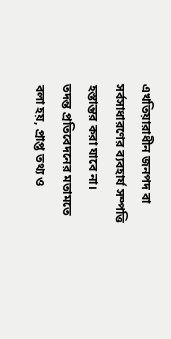এখতিয়ারাধীন জনপদ বা সর্বসাধারণের ব্যবহার্য সম্পত্তি হস্তান্তর করা যাবে না।
তদন্ত প্রতিবেদনের মতামতে বলা হয়, প্রাপ্ত তথ্য ও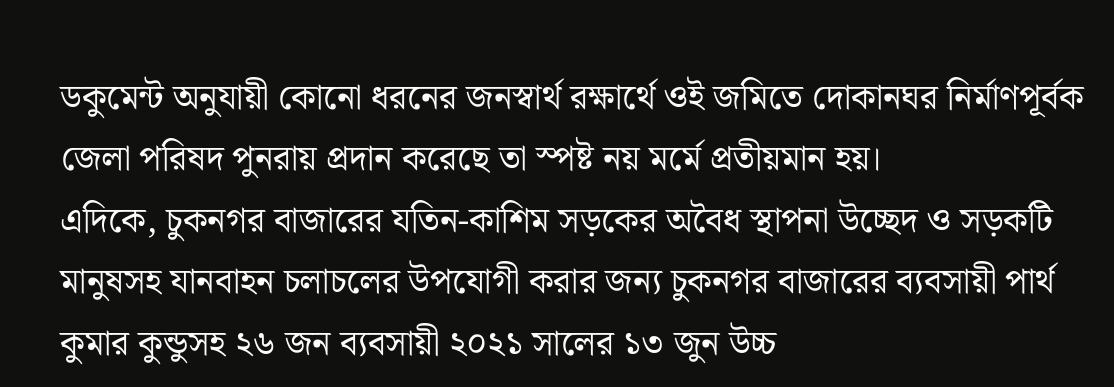ডকুমেন্ট অনুযায়ী কোনো ধরনের জনস্বার্থ রক্ষার্থে ওই জমিতে দোকানঘর নির্মাণপূর্বক জেলা পরিষদ পুনরায় প্রদান করেছে তা স্পষ্ট নয় মর্মে প্রতীয়মান হয়।
এদিকে, চুকনগর বাজারের যতিন-কাশিম সড়কের অবৈধ স্থাপনা উচ্ছেদ ও সড়কটি মানুষসহ যানবাহন চলাচলের উপযোগী করার জন্য চুকনগর বাজারের ব্যবসায়ী পার্থ কুমার কুন্ডুসহ ২৬ জন ব্যবসায়ী ২০২১ সালের ১৩ জুন উচ্চ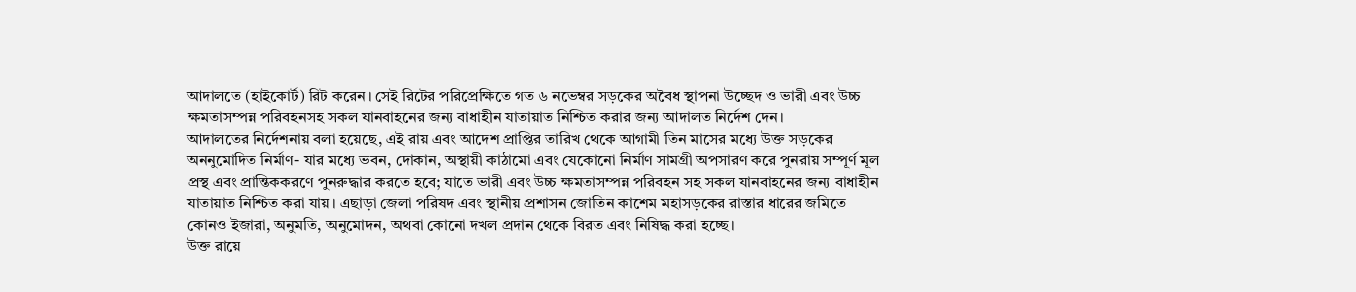আদালতে (হাইকোর্ট) রিট করেন। সেই রিটের পরিপ্রেক্ষিতে গত ৬ নভেম্বর সড়কের অবৈধ স্থাপনা উচ্ছেদ ও ভারী এবং উচ্চ ক্ষমতাসম্পন্ন পরিবহনসহ সকল যানবাহনের জন্য বাধাহীন যাতায়াত নিশ্চিত করার জন্য আদালত নির্দেশ দেন।
আদালতের নির্দেশনায় বলা হয়েছে, এই রায় এবং আদেশ প্রাপ্তির তারিখ থেকে আগামী তিন মাসের মধ্যে উক্ত সড়কের অননুমোদিত নির্মাণ- যার মধ্যে ভবন, দোকান, অস্থায়ী কাঠামো এবং যেকোনো নির্মাণ সামগ্রী অপসারণ করে পুনরায় সম্পূর্ণ মূল প্রস্থ এবং প্রান্তিককরণে পুনরুদ্ধার করতে হবে; যাতে ভারী এবং উচ্চ ক্ষমতাসম্পন্ন পরিবহন সহ সকল যানবাহনের জন্য বাধাহীন যাতায়াত নিশ্চিত করা যায়। এছাড়া জেলা পরিষদ এবং স্থানীয় প্রশাসন জোতিন কাশেম মহাসড়কের রাস্তার ধারের জমিতে কোনও ইজারা, অনুমতি, অনুমোদন, অথবা কোনো দখল প্রদান থেকে বিরত এবং নিষিদ্ধ করা হচ্ছে।
উক্ত রায়ে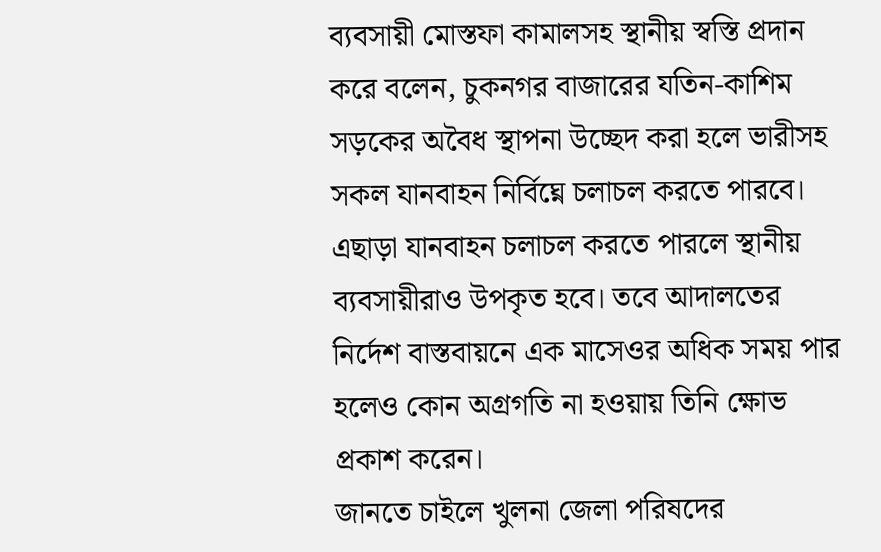ব্যবসায়ী মোস্তফা কামালসহ স্থানীয় স্বস্তি প্রদান করে বলেন, চুকনগর বাজারের যতিন-কাশিম সড়কের অবৈধ স্থাপনা উচ্ছেদ করা হলে ভারীসহ সকল যানবাহন নির্বিঘ্নে চলাচল করতে পারবে। এছাড়া যানবাহন চলাচল করতে পারলে স্থানীয় ব্যবসায়ীরাও উপকৃত হবে। তবে আদালতের নির্দেশ বাস্তবায়নে এক মাসেওর অধিক সময় পার হলেও কোন অগ্রগতি না হওয়ায় তিনি ক্ষোভ প্রকাশ করেন।
জানতে চাইলে খুলনা জেলা পরিষদের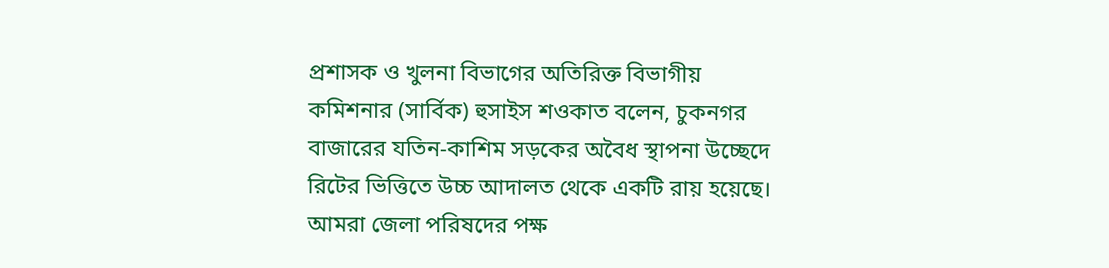প্রশাসক ও খুলনা বিভাগের অতিরিক্ত বিভাগীয় কমিশনার (সার্বিক) হুসাইস শওকাত বলেন, চুকনগর বাজারের যতিন-কাশিম সড়কের অবৈধ স্থাপনা উচ্ছেদে রিটের ভিত্তিতে উচ্চ আদালত থেকে একটি রায় হয়েছে। আমরা জেলা পরিষদের পক্ষ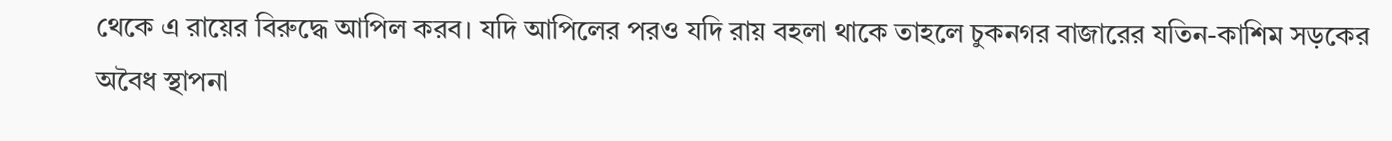থেকে এ রায়ের বিরুদ্ধে আপিল করব। যদি আপিলের পরও যদি রায় বহলা থাকে তাহলে চুকনগর বাজারের যতিন-কাশিম সড়কের অবৈধ স্থাপনা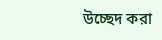উচ্ছেদ করা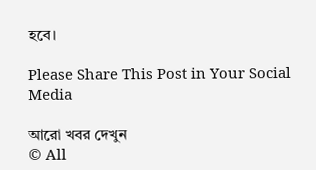হবে।

Please Share This Post in Your Social Media

আরো খবর দেখুন
© All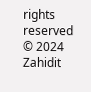rights reserved © 2024 Zahidit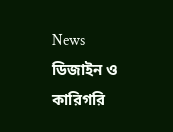News
ডিজাইন ও কারিগরি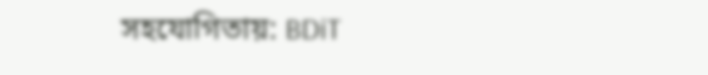সহযোগিতায়: BDiT